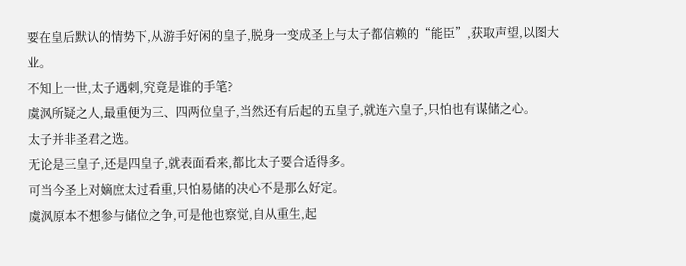要在皇后默认的情势下,从游手好闲的皇子,脱身一变成圣上与太子都信赖的“能臣”,获取声望,以图大业。
不知上一世,太子遇刺,究竟是谁的手笔?
虞沨所疑之人,最重便为三、四两位皇子,当然还有后起的五皇子,就连六皇子,只怕也有谋储之心。
太子并非圣君之选。
无论是三皇子,还是四皇子,就表面看来,都比太子要合适得多。
可当今圣上对嫡庶太过看重,只怕易储的决心不是那么好定。
虞沨原本不想参与储位之争,可是他也察觉,自从重生,起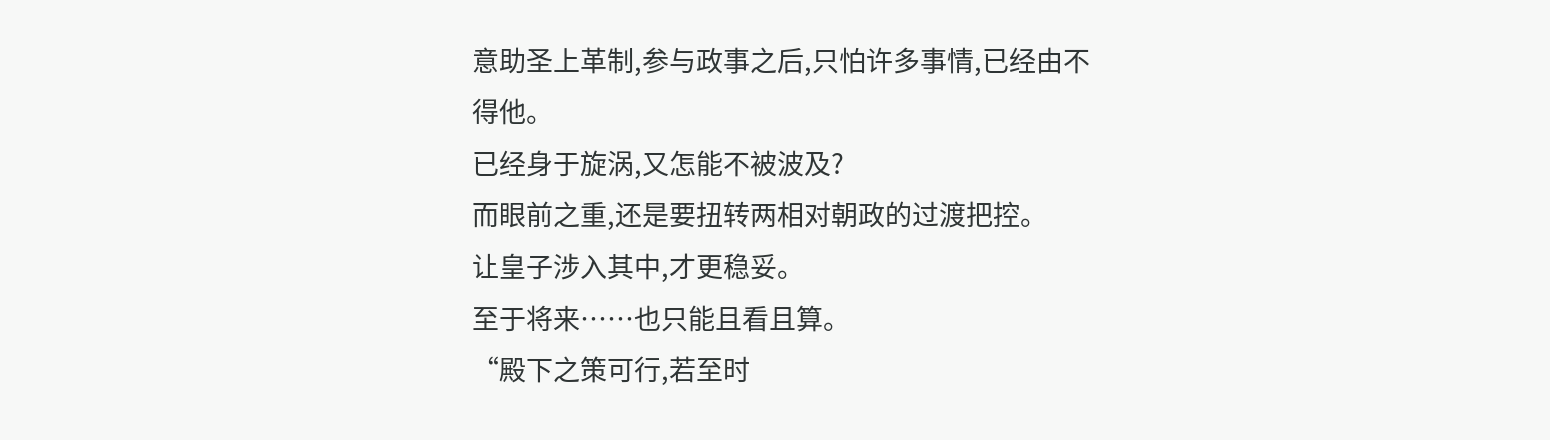意助圣上革制,参与政事之后,只怕许多事情,已经由不得他。
已经身于旋涡,又怎能不被波及?
而眼前之重,还是要扭转两相对朝政的过渡把控。
让皇子涉入其中,才更稳妥。
至于将来……也只能且看且算。
“殿下之策可行,若至时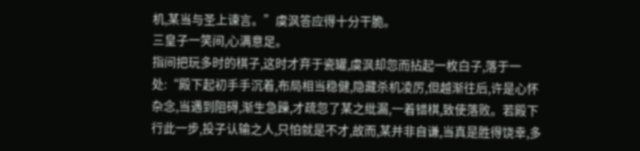机,某当与圣上谏言。”虞沨答应得十分干脆。
三皇子一笑间,心满意足。
指间把玩多时的棋子,这时才弃于瓷罐,虞沨却忽而拈起一枚白子,落于一处:“殿下起初手手沉着,布局相当稳健,隐藏杀机凌厉,但越渐往后,许是心怀杂念,当遇到阻碍,渐生急躁,才疏忽了某之纰漏,一着错棋,致使落败。若殿下行此一步,投子认输之人,只怕就是不才,故而,某并非自谦,当真是胜得饶幸,多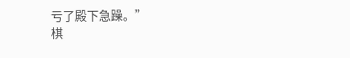亏了殿下急躁。”
棋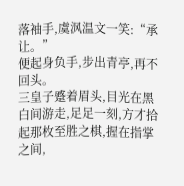落袖手,虞沨温文一笑:“承让。”
便起身负手,步出青亭,再不回头。
三皇子蹙着眉头,目光在黑白间游走,足足一刻,方才拾起那枚至胜之棋,握在指掌之间,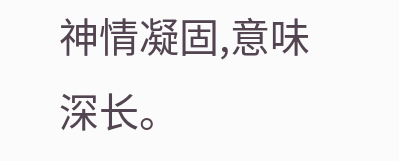神情凝固,意味深长。